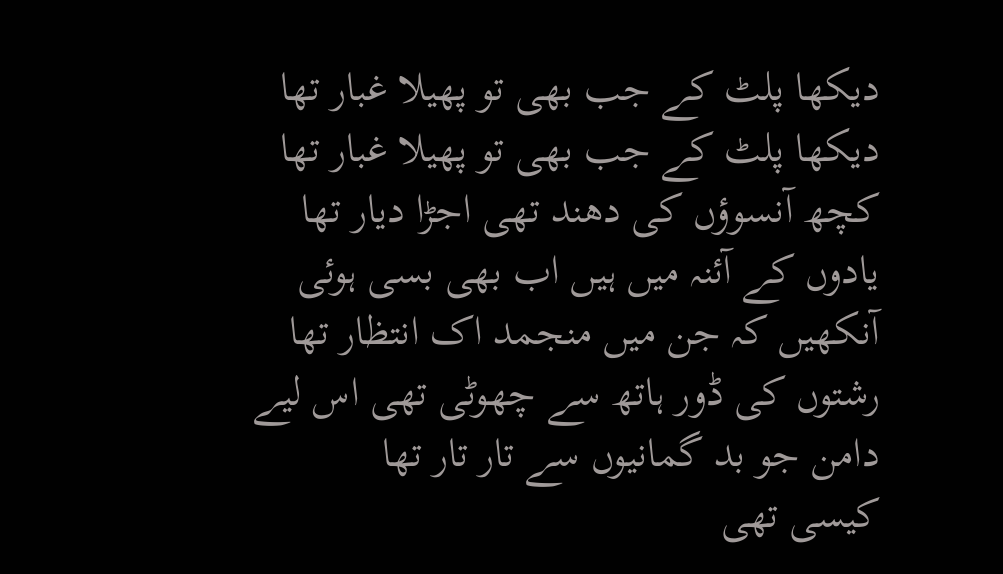دیکھا پلٹ کے جب بھی تو پھیلا غبار تھا
دیکھا پلٹ کے جب بھی تو پھیلا غبار تھا
کچھ آنسوؤں کی دھند تھی اجڑا دیار تھا
یادوں کے آئنہ میں ہیں اب بھی بسی ہوئی
آنکھیں کہ جن میں منجمد اک انتظار تھا
رشتوں کی ڈور ہاتھ سے چھوٹی تھی اس لیے
دامن جو بد گمانیوں سے تار تار تھا
کیسی تھی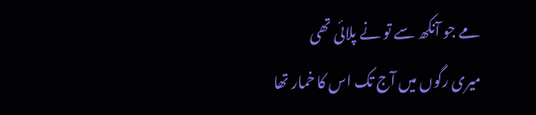مے جو آنکھ سے تو نے پلائی تھی
میری رگوں میں آج تک اس کا خمار تھا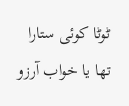ٹوٹا کوئی ستارا تھا یا خواب آرزو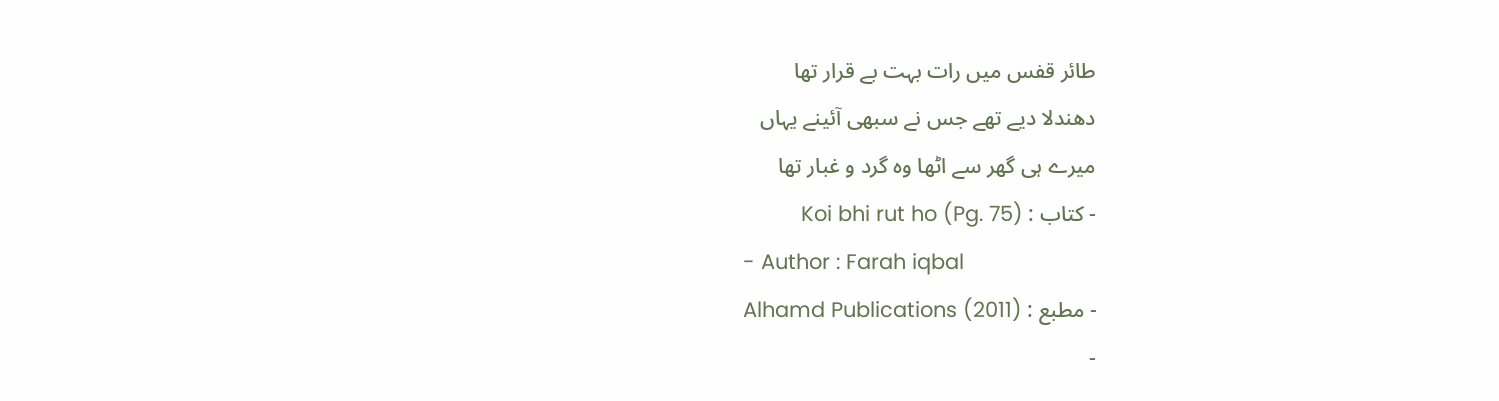طائر قفس میں رات بہت بے قرار تھا
دھندلا دیے تھے جس نے سبھی آئینے یہاں
میرے ہی گھر سے اٹھا وہ گرد و غبار تھا
- کتاب : Koi bhi rut ho (Pg. 75)
- Author : Farah iqbal
- مطبع : Alhamd Publications (2011)
-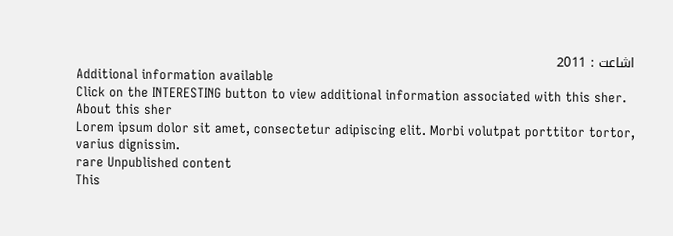اشاعت : 2011
Additional information available
Click on the INTERESTING button to view additional information associated with this sher.
About this sher
Lorem ipsum dolor sit amet, consectetur adipiscing elit. Morbi volutpat porttitor tortor, varius dignissim.
rare Unpublished content
This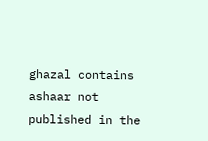ghazal contains ashaar not published in the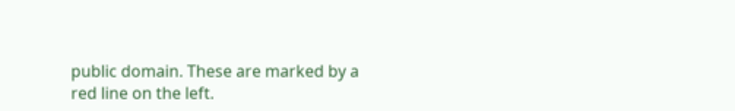public domain. These are marked by a red line on the left.